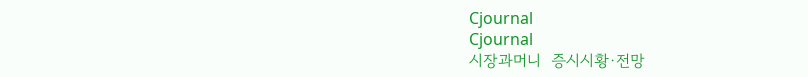Cjournal
Cjournal
시장과머니  증시시황·전망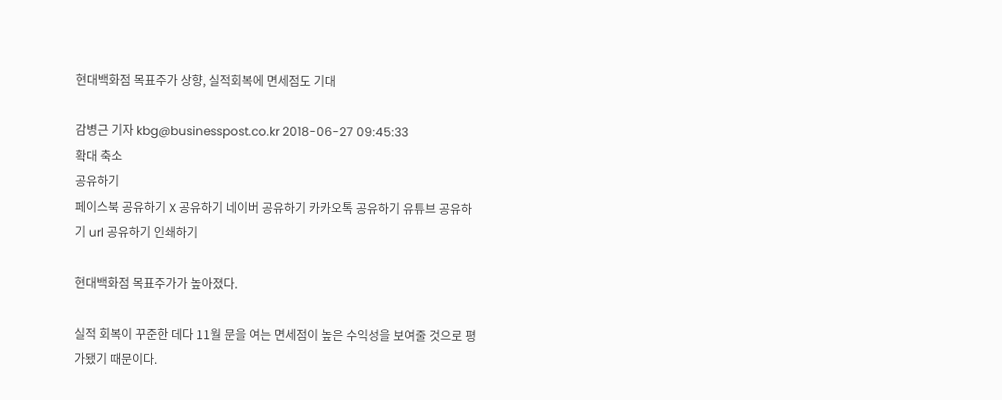현대백화점 목표주가 상향, 실적회복에 면세점도 기대

감병근 기자 kbg@businesspost.co.kr 2018-06-27 09:45:33
확대 축소
공유하기
페이스북 공유하기 X 공유하기 네이버 공유하기 카카오톡 공유하기 유튜브 공유하기 url 공유하기 인쇄하기

현대백화점 목표주가가 높아졌다.

실적 회복이 꾸준한 데다 11월 문을 여는 면세점이 높은 수익성을 보여줄 것으로 평가됐기 때문이다.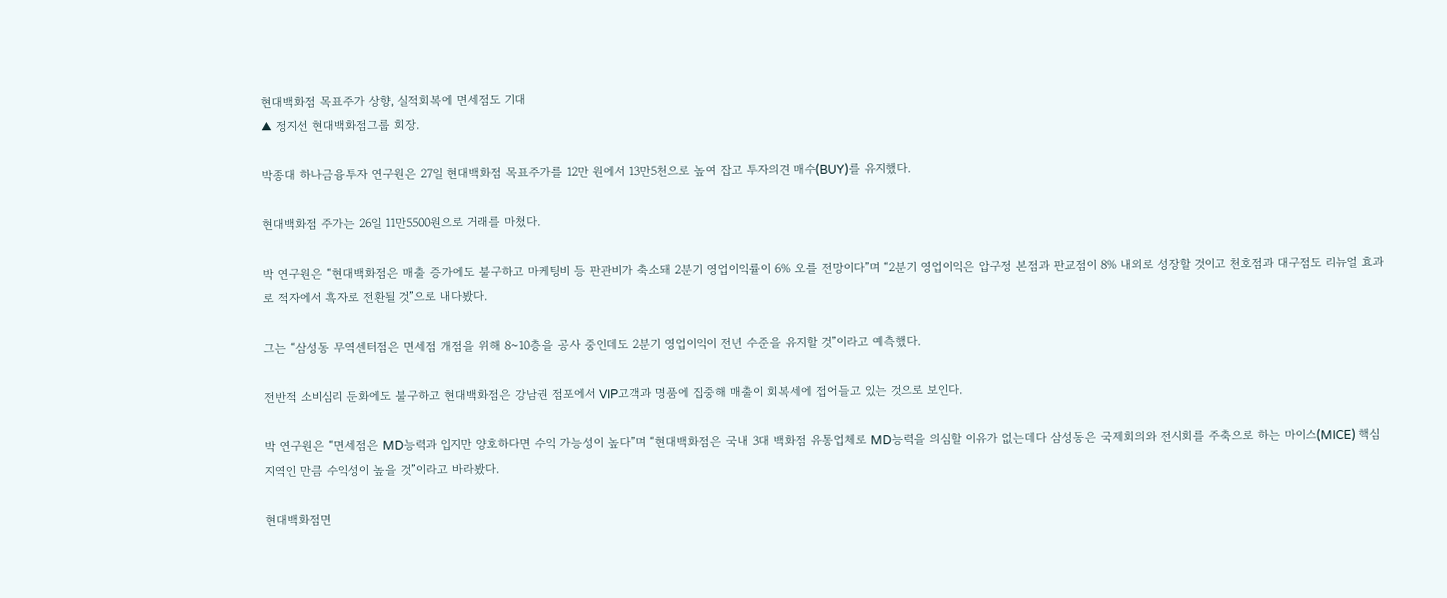현대백화점 목표주가 상향, 실적회복에 면세점도 기대
▲ 정지선 현대백화점그룹 회장.

박종대 하나금융투자 연구원은 27일 현대백화점 목표주가를 12만 원에서 13만5천으로 높여 잡고 투자의견 매수(BUY)를 유지했다.

현대백화점 주가는 26일 11만5500원으로 거래를 마쳤다.

박 연구원은 “현대백화점은 매출 증가에도 불구하고 마케팅비 등 판관비가 축소돼 2분기 영업이익률이 6% 오를 전망이다”며 “2분기 영업이익은 압구정 본점과 판교점이 8% 내외로 성장할 것이고 천호점과 대구점도 리뉴얼 효과로 적자에서 흑자로 전환될 것”으로 내다봤다.

그는 “삼성동 무역센터점은 면세점 개점을 위해 8~10층을 공사 중인데도 2분기 영업이익이 전년 수준을 유지할 것”이라고 예측했다.

전반적 소비심리 둔화에도 불구하고 현대백화점은 강남권 점포에서 VIP고객과 명품에 집중해 매출이 회복세에 접어들고 있는 것으로 보인다.

박 연구원은 “면세점은 MD능력과 입지만 양호하다면 수익 가능성이 높다”며 “현대백화점은 국내 3대 백화점 유통업체로 MD능력을 의심할 이유가 없는데다 삼성동은 국제회의와 전시회를 주축으로 하는 마이스(MICE) 핵심지역인 만큼 수익성이 높을 것”이라고 바라봤다.

현대백화점면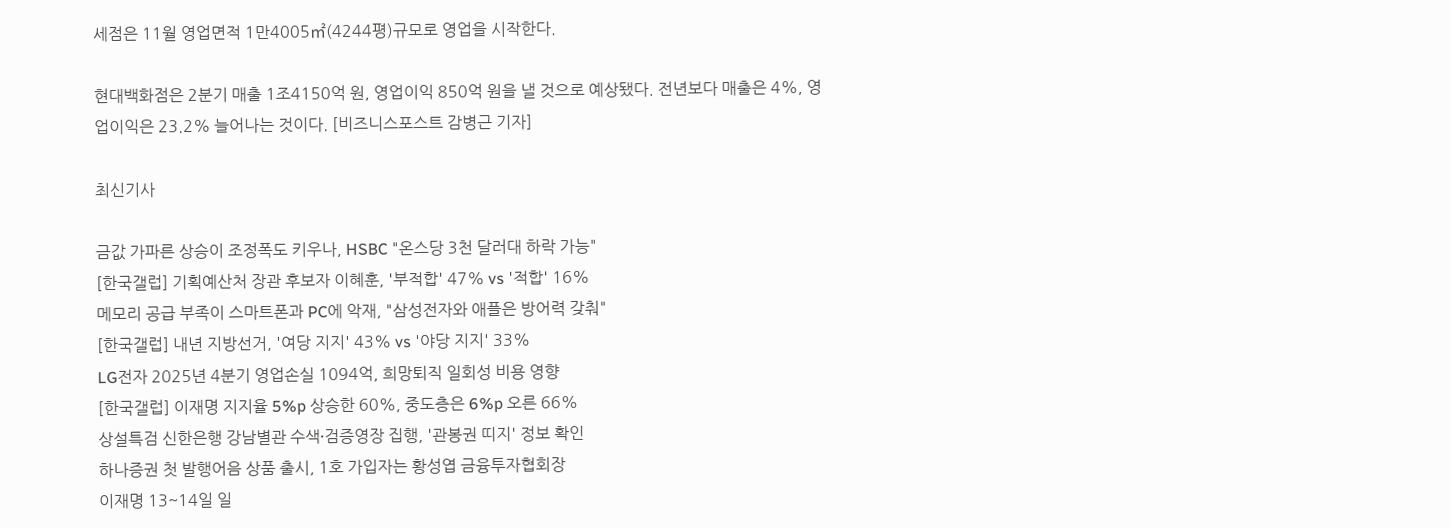세점은 11월 영업면적 1만4005㎡(4244평)규모로 영업을 시작한다.

현대백화점은 2분기 매출 1조4150억 원, 영업이익 850억 원을 낼 것으로 예상됐다. 전년보다 매출은 4%, 영업이익은 23.2% 늘어나는 것이다. [비즈니스포스트 감병근 기자]

최신기사

금값 가파른 상승이 조정폭도 키우나, HSBC "온스당 3천 달러대 하락 가능"
[한국갤럽] 기획예산처 장관 후보자 이혜훈, '부적합' 47% vs '적합' 16%
메모리 공급 부족이 스마트폰과 PC에 악재, "삼성전자와 애플은 방어력 갖춰"
[한국갤럽] 내년 지방선거, '여당 지지' 43% vs '야당 지지' 33%
LG전자 2025년 4분기 영업손실 1094억, 희망퇴직 일회성 비용 영향
[한국갤럽] 이재명 지지율 5%p 상승한 60%, 중도층은 6%p 오른 66%
상설특검 신한은행 강남별관 수색ᐧ검증영장 집행, '관봉권 띠지' 정보 확인
하나증권 첫 발행어음 상품 출시, 1호 가입자는 황성엽 금융투자협회장
이재명 13~14일 일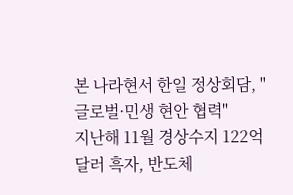본 나라현서 한일 정상회담, "글로벌·민생 현안 협력"
지난해 11월 경상수지 122억 달러 흑자, 반도체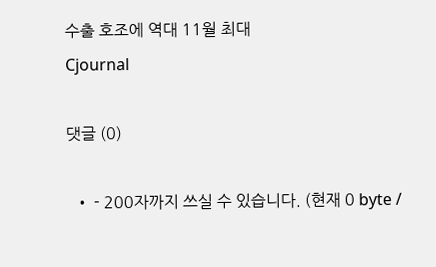수출 호조에 역대 11월 최대
Cjournal

댓글 (0)

  • - 200자까지 쓰실 수 있습니다. (현재 0 byte /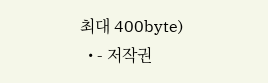최대 400byte)
  • - 저작권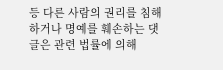등 다른 사람의 권리를 침해하거나 명예를 훼손하는 댓글은 관련 법률에 의해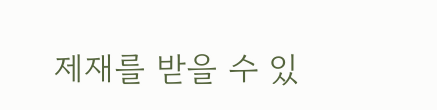제재를 받을 수 있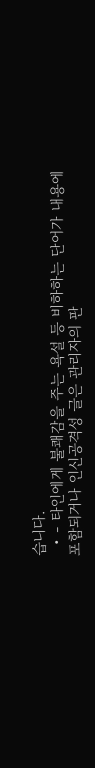습니다.
  • - 타인에게 불쾌감을 주는 욕설 등 비하하는 단어가 내용에 포함되거나 인신공격성 글은 관리자의 판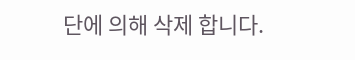단에 의해 삭제 합니다.